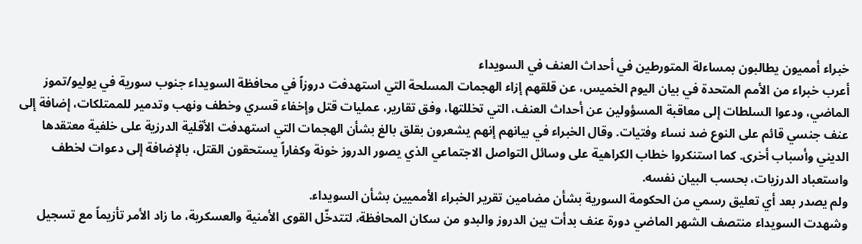خبراء أمميون يطالبون بمساءلة المتورطين في أحداث العنف في السويداء
أعرب خبراء من الأمم المتحدة في بيان اليوم الخميس، عن قلقهم إزاء الهجمات المسلحة التي استهدفت دروزاً في محافظة السويداء جنوب سورية في يوليو/تموز الماضي، ودعوا السلطات إلى معاقبة المسؤولين عن أحداث العنف، التي تخللتها، وفق تقارير، عمليات قتل وإخفاء قسري وخطف ونهب وتدمير للممتلكات، إضافة إلى عنف جنسي قائم على النوع ضد نساء وفتيات. وقال الخبراء في بيانهم إنهم يشعرون بقلق بالغ بشأن الهجمات التي استهدفت الأقلية الدرزية على خلفية معتقدها الديني وأسباب أخرى. كما استنكروا خطاب الكراهية على وسائل التواصل الاجتماعي الذي يصور الدروز خونة وكفاراً يستحقون القتل، بالإضافة إلى دعوات لخطف واستعباد الدرزيات، بحسب البيان نفسه.
ولم يصدر بعد أي تعليق رسمي من الحكومة السورية بشأن مضامين تقرير الخبراء الأمميين بشأن السويداء.
وشهدت السويداء منتصف الشهر الماضي دورة عنف بدأت بين الدروز والبدو من سكان المحافظة، لتتدخّل القوى الأمنية والعسكرية، ما زاد الأمر تأزيماً مع تسجيل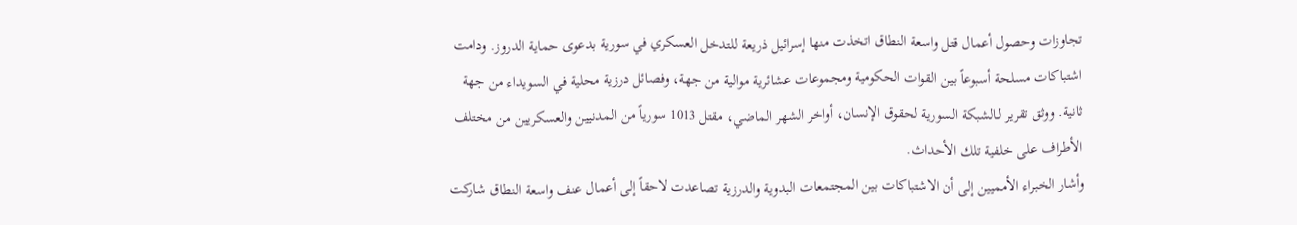تجاوزات وحصول أعمال قتل واسعة النطاق اتخذت منها إسرائيل ذريعة للتدخل العسكري في سورية بدعوى حماية الدروز. ودامت اشتباكات مسلحة أسبوعاً بين القوات الحكومية ومجموعات عشائرية موالية من جهة، وفصائل درزية محلية في السويداء من جهة ثانية. ووثق تقرير لـالشبكة السورية لحقوق الإنسان، أواخر الشهر الماضي، مقتل 1013 سورياً من المدنيين والعسكريين من مختلف الأطراف على خلفية تلك الأحداث.
وأشار الخبراء الأمميين إلى أن الاشتباكات بين المجتمعات البدوية والدرزية تصاعدت لاحقاً إلى أعمال عنف واسعة النطاق شاركت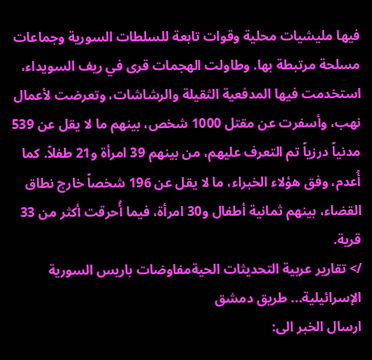فيها مليشيات محلية وقوات تابعة للسلطات السورية وجماعات مسلحة مرتبطة بها. وطاولت الهجمات قرى في ريف السويداء، استخدمت فيها المدفعية الثقيلة والرشاشات، وتعرضت لأعمال نهب، وأسفرت عن مقتل 1000 شخص، بينهم ما لا يقل عن 539 مدنياً درزياً تم التعرف عليهم، من بينهم 39 امرأة و21 طفلاً. كما أُعدم، وفق هؤلاء الخبراء، ما لا يقل عن 196 شخصاً خارج نطاق القضاء، بينهم ثمانية أطفال و30 امرأة، فيما أُحرقت أكثر من 33 قرية.
/> تقارير عربية التحديثات الحيةمفاوضات باريس السورية الإسرائيلية... طريق دمشق
ارسال الخبر الى: